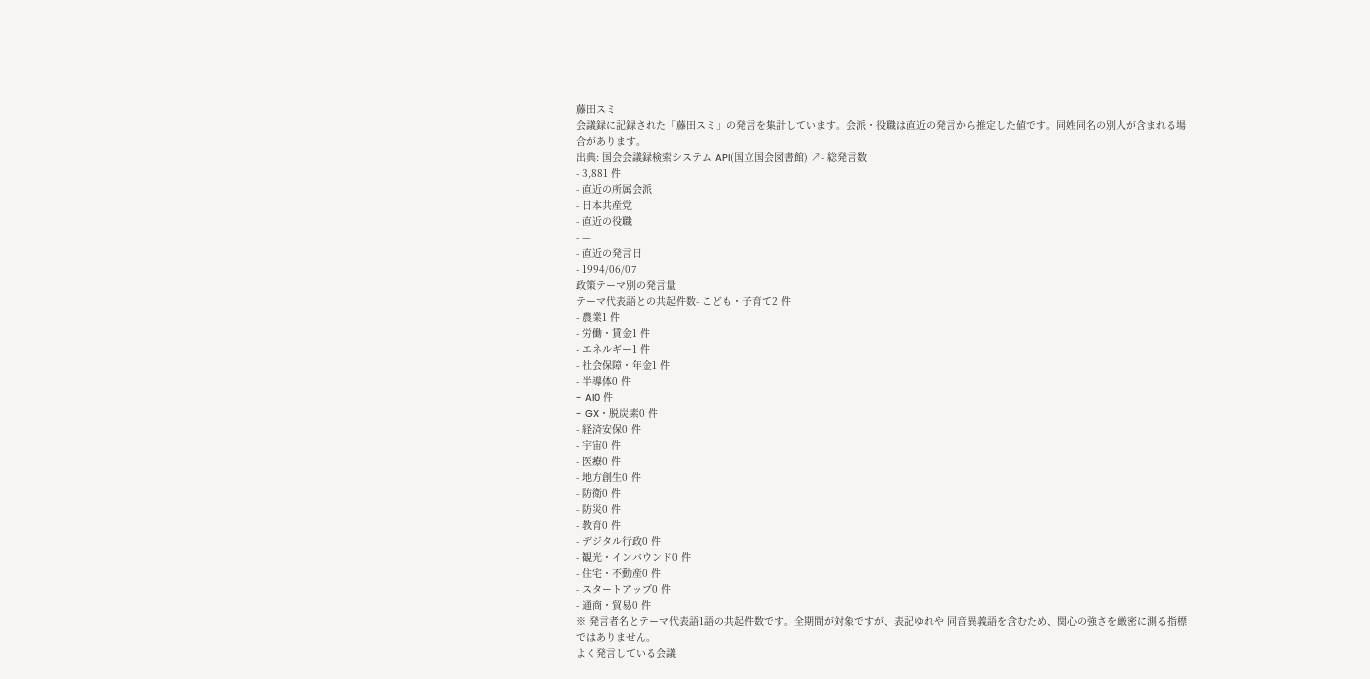藤田スミ
会議録に記録された「藤田スミ」の発言を集計しています。会派・役職は直近の発言から推定した値です。同姓同名の別人が含まれる場合があります。
出典: 国会会議録検索システム API(国立国会図書館) ↗- 総発言数
- 3,881 件
- 直近の所属会派
- 日本共産党
- 直近の役職
- —
- 直近の発言日
- 1994/06/07
政策テーマ別の発言量
テーマ代表語との共起件数- こども・子育て2 件
- 農業1 件
- 労働・賃金1 件
- エネルギー1 件
- 社会保障・年金1 件
- 半導体0 件
- AI0 件
- GX・脱炭素0 件
- 経済安保0 件
- 宇宙0 件
- 医療0 件
- 地方創生0 件
- 防衛0 件
- 防災0 件
- 教育0 件
- デジタル行政0 件
- 観光・インバウンド0 件
- 住宅・不動産0 件
- スタートアップ0 件
- 通商・貿易0 件
※ 発言者名とテーマ代表語1語の共起件数です。全期間が対象ですが、表記ゆれや 同音異義語を含むため、関心の強さを厳密に測る指標ではありません。
よく発言している会議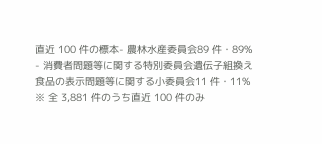直近 100 件の標本- 農林水産委員会89 件・89%
- 消費者問題等に関する特別委員会遺伝子組換え食品の表示問題等に関する小委員会11 件・11%
※ 全 3,881 件のうち直近 100 件のみ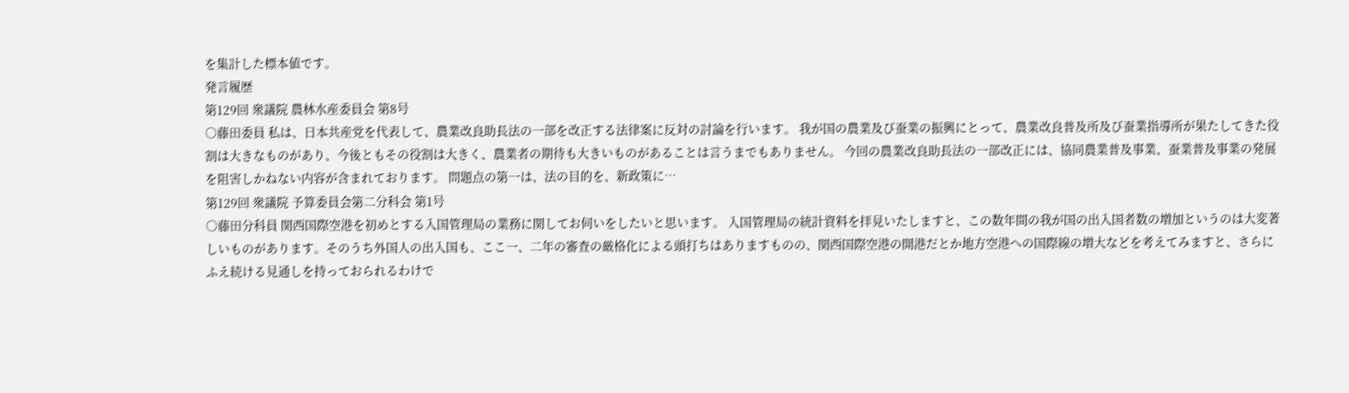を集計した標本値です。
発言履歴
第129回 衆議院 農林水産委員会 第8号
○藤田委員 私は、日本共産党を代表して、農業改良助長法の一部を改正する法律案に反対の討論を行います。 我が国の農業及び蚕業の振興にとって、農業改良普及所及び蚕業指導所が果たしてきた役割は大きなものがあり、今後ともその役割は大きく、農業者の期待も大きいものがあることは言うまでもありません。 今回の農業改良助長法の一部改正には、協同農業普及事業、蚕業普及事業の発展を阻害しかねない内容が含まれております。 問題点の第一は、法の目的を、新政策に…
第129回 衆議院 予算委員会第二分科会 第1号
○藤田分科員 関西国際空港を初めとする入国管理局の業務に関してお伺いをしたいと思います。 入国管理局の統計資料を拝見いたしますと、この数年間の我が国の出入国者数の増加というのは大変著しいものがあります。そのうち外国人の出入国も、ここ一、二年の審査の厳格化による頭打ちはありますものの、関西国際空港の開港だとか地方空港への国際線の増大などを考えてみますと、さらにふえ続ける見通しを持っておられるわけで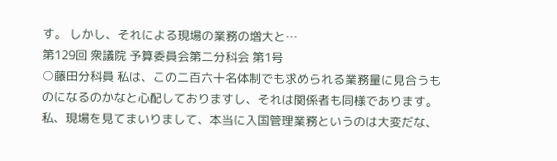す。 しかし、それによる現場の業務の増大と…
第129回 衆議院 予算委員会第二分科会 第1号
○藤田分科員 私は、この二百六十名体制でも求められる業務量に見合うものになるのかなと心配しておりますし、それは関係者も同様であります。 私、現場を見てまいりまして、本当に入国管理業務というのは大変だな、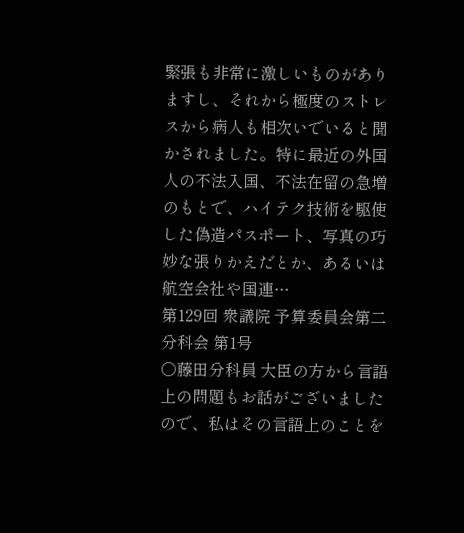緊張も非常に激しいものがありますし、それから極度のストレスから病人も相次いでいると聞かされました。特に最近の外国人の不法入国、不法在留の急増のもとで、ハイテク技術を駆使した偽造パスポート、写真の巧妙な張りかえだとか、あるいは航空会社や国連…
第129回 衆議院 予算委員会第二分科会 第1号
○藤田分科員 大臣の方から言語上の問題もお話がございましたので、私はその言語上のことを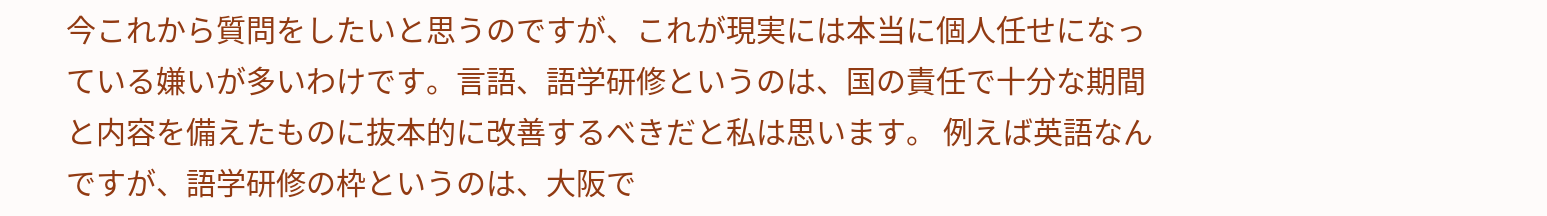今これから質問をしたいと思うのですが、これが現実には本当に個人任せになっている嫌いが多いわけです。言語、語学研修というのは、国の責任で十分な期間と内容を備えたものに抜本的に改善するべきだと私は思います。 例えば英語なんですが、語学研修の枠というのは、大阪で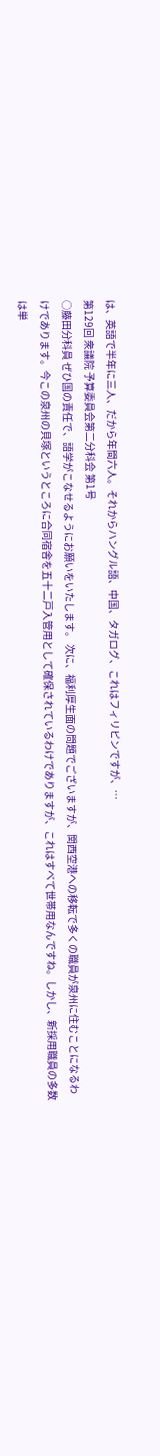は、英語で半年に三人、だから年間六人。それからハングル語、中国、タガログ、これはフィリピンですが、…
第129回 衆議院 予算委員会第二分科会 第1号
○藤田分科員 ぜひ国の責任で、語学がこなせるようにお願いをいたします。 次に、福利厚生面の問題でございますが、関西空港への移転で多くの職員が泉州に住むことになるわけであります。今この泉州の貝塚というところに合同宿舎を五十二戸入管用として確保されているわけでありますが、これはすべて世帯用なんですね。しかし、新採用職員の多数は単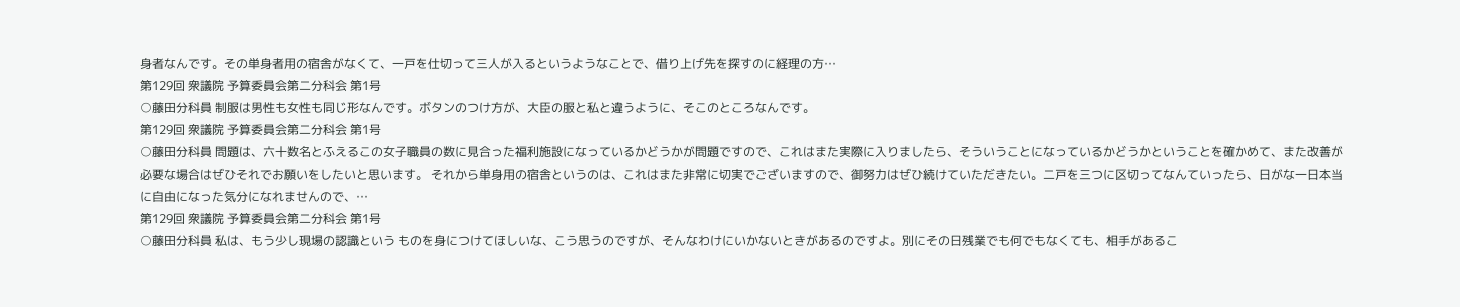身者なんです。その単身者用の宿舎がなくて、一戸を仕切って三人が入るというようなことで、借り上げ先を探すのに経理の方…
第129回 衆議院 予算委員会第二分科会 第1号
○藤田分科員 制服は男性も女性も同じ形なんです。ボタンのつけ方が、大臣の服と私と違うように、そこのところなんです。
第129回 衆議院 予算委員会第二分科会 第1号
○藤田分科員 問題は、六十数名とふえるこの女子職員の数に見合った福利施設になっているかどうかが問題ですので、これはまた実際に入りましたら、そういうことになっているかどうかということを確かめて、また改善が必要な場合はぜひそれでお願いをしたいと思います。 それから単身用の宿舎というのは、これはまた非常に切実でございますので、御努力はぜひ続けていただきたい。二戸を三つに区切ってなんていったら、日がな一日本当に自由になった気分になれませんので、…
第129回 衆議院 予算委員会第二分科会 第1号
○藤田分科員 私は、もう少し現場の認識という ものを身につけてほしいな、こう思うのですが、そんなわけにいかないときがあるのですよ。別にその日残業でも何でもなくても、相手があるこ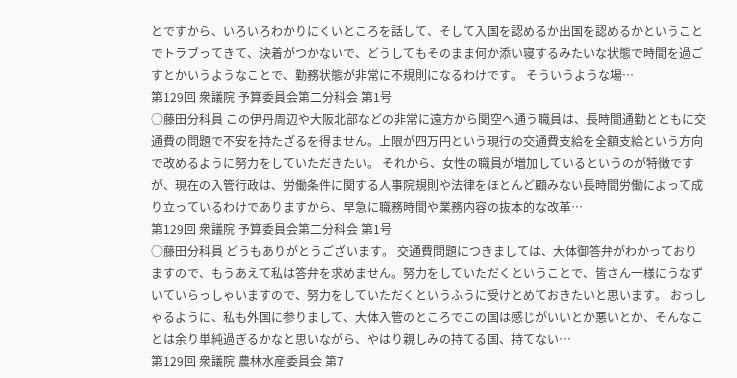とですから、いろいろわかりにくいところを話して、そして入国を認めるか出国を認めるかということでトラブってきて、決着がつかないで、どうしてもそのまま何か添い寝するみたいな状態で時間を過ごすとかいうようなことで、勤務状態が非常に不規則になるわけです。 そういうような場…
第129回 衆議院 予算委員会第二分科会 第1号
○藤田分科員 この伊丹周辺や大阪北部などの非常に遠方から関空へ通う職員は、長時間通勤とともに交通費の問題で不安を持たざるを得ません。上限が四万円という現行の交通費支給を全額支給という方向で改めるように努力をしていただきたい。 それから、女性の職員が増加しているというのが特徴ですが、現在の入管行政は、労働条件に関する人事院規則や法律をほとんど顧みない長時間労働によって成り立っているわけでありますから、早急に職務時間や業務内容の抜本的な改革…
第129回 衆議院 予算委員会第二分科会 第1号
○藤田分科員 どうもありがとうございます。 交通費問題につきましては、大体御答弁がわかっておりますので、もうあえて私は答弁を求めません。努力をしていただくということで、皆さん一様にうなずいていらっしゃいますので、努力をしていただくというふうに受けとめておきたいと思います。 おっしゃるように、私も外国に参りまして、大体入管のところでこの国は感じがいいとか悪いとか、そんなことは余り単純過ぎるかなと思いながら、やはり親しみの持てる国、持てない…
第129回 衆議院 農林水産委員会 第7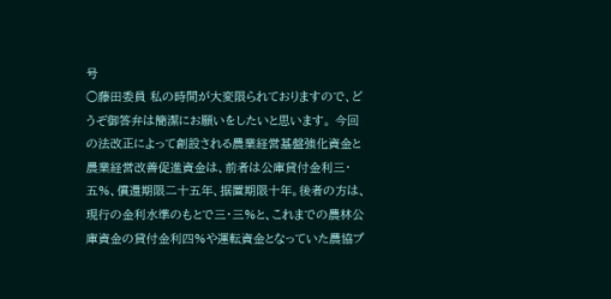号
○藤田委員 私の時間が大変限られておりますので、どうぞ御答弁は簡潔にお願いをしたいと思います。 今回の法改正によって創設される農業経営基盤強化資金と農業経営改善促進資金は、前者は公庫貸付金利三・五%、償還期限二十五年、据置期限十年。後者の方は、現行の金利水準のもとで三・三%と、これまでの農林公庫資金の貸付金利四%や運転資金となっていた農協プ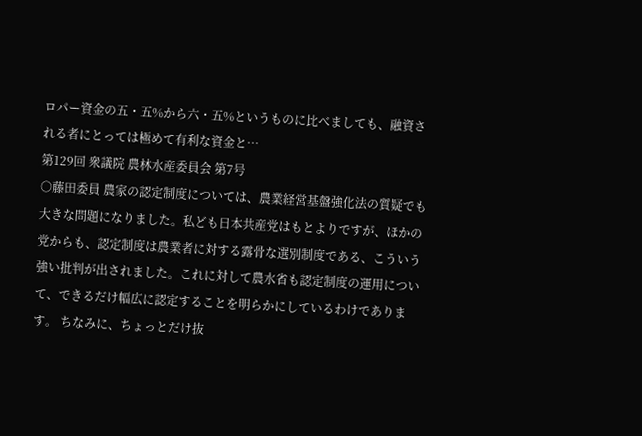ロパー資金の五・五%から六・五%というものに比べましても、融資される者にとっては極めて有利な資金と…
第129回 衆議院 農林水産委員会 第7号
○藤田委員 農家の認定制度については、農業経営基盤強化法の質疑でも大きな問題になりました。私ども日本共産党はもとよりですが、ほかの党からも、認定制度は農業者に対する露骨な選別制度である、こういう強い批判が出されました。これに対して農水省も認定制度の運用について、できるだけ幅広に認定することを明らかにしているわけであります。 ちなみに、ちょっとだけ抜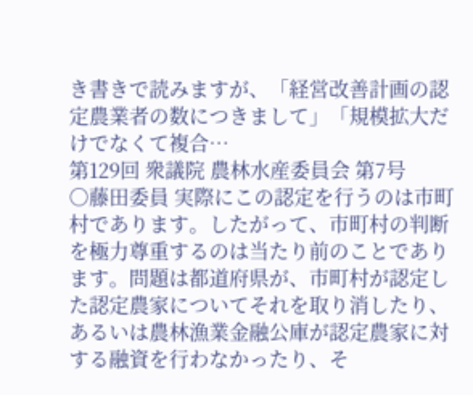き書きで読みますが、「経営改善計画の認定農業者の数につきまして」「規模拡大だけでなくて複合…
第129回 衆議院 農林水産委員会 第7号
○藤田委員 実際にこの認定を行うのは市町村であります。したがって、市町村の判断を極力尊重するのは当たり前のことであります。問題は都道府県が、市町村が認定した認定農家についてそれを取り消したり、あるいは農林漁業金融公庫が認定農家に対する融資を行わなかったり、そ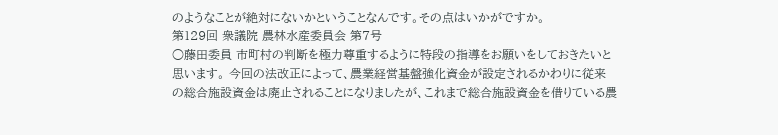のようなことが絶対にないかということなんです。その点はいかがですか。
第129回 衆議院 農林水産委員会 第7号
○藤田委員 市町村の判断を極力尊重するように特段の指導をお願いをしておきたいと思います。 今回の法改正によって、農業経営基盤強化資金が設定されるかわりに従来の総合施設資金は廃止されることになりましたが、これまで総合施設資金を借りている農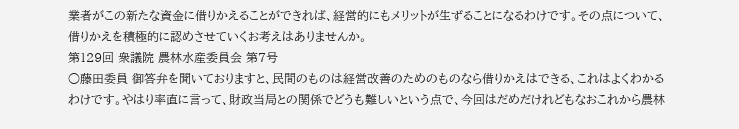業者がこの新たな資金に借りかえることができれば、経営的にもメリットが生ずることになるわけです。その点について、借りかえを積極的に認めさせていくお考えはありませんか。
第129回 衆議院 農林水産委員会 第7号
○藤田委員 御答弁を聞いておりますと、民間のものは経営改善のためのものなら借りかえはできる、これはよくわかるわけです。やはり率直に言って、財政当局との関係でどうも難しいという点で、今回はだめだけれどもなおこれから農林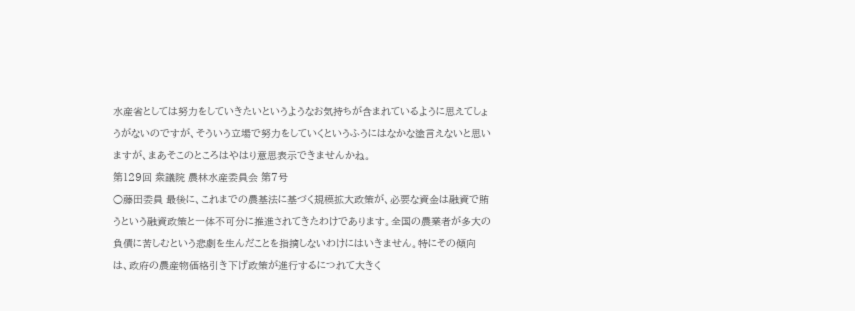水産省としては努力をしていきたいというようなお気持ちが含まれているように思えてしょうがないのですが、そういう立場で努力をしていくというふうにはなかな塗言えないと思いますが、まあそこのところはやはり意思表示できませんかね。
第129回 衆議院 農林水産委員会 第7号
○藤田委員 最後に、これまでの農基法に基づく規模拡大政策が、必要な資金は融資で賄うという融資政策と一体不可分に推進されてきたわけであります。全国の農業者が多大の負債に苦しむという悲劇を生んだことを指摘しないわけにはいきません。特にその傾向は、政府の農産物価格引き下げ政策が進行するにつれて大きく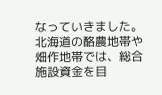なっていきました。北海道の酪農地帯や畑作地帯では、総合施設資金を目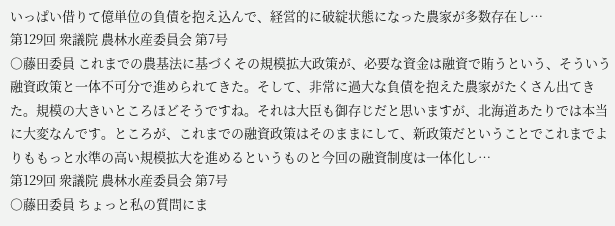いっぱい借りて億単位の負債を抱え込んで、経営的に破綻状態になった農家が多数存在し…
第129回 衆議院 農林水産委員会 第7号
○藤田委員 これまでの農基法に基づくその規模拡大政策が、必要な資金は融資で賄うという、そういう融資政策と一体不可分で進められてきた。そして、非常に過大な負債を抱えた農家がたくさん出てきた。規模の大きいところほどそうですね。それは大臣も御存じだと思いますが、北海道あたりでは本当に大変なんです。ところが、これまでの融資政策はそのままにして、新政策だということでこれまでよりももっと水準の高い規模拡大を進めるというものと今回の融資制度は一体化し…
第129回 衆議院 農林水産委員会 第7号
○藤田委員 ちょっと私の質問にま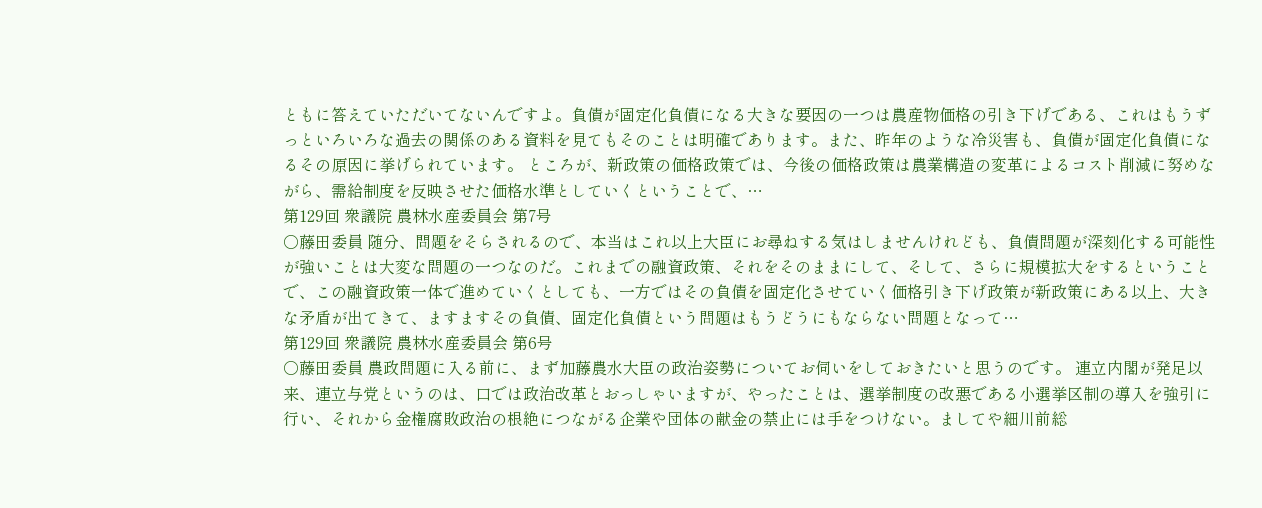ともに答えていただいてないんですよ。負債が固定化負債になる大きな要因の一つは農産物価格の引き下げである、これはもうずっといろいろな過去の関係のある資料を見てもそのことは明確であります。また、昨年のような冷災害も、負債が固定化負債になるその原因に挙げられています。 ところが、新政策の価格政策では、今後の価格政策は農業構造の変革によるコスト削減に努めながら、需給制度を反映させた価格水準としていくということで、…
第129回 衆議院 農林水産委員会 第7号
○藤田委員 随分、問題をそらされるので、本当はこれ以上大臣にお尋ねする気はしませんけれども、負債問題が深刻化する可能性が強いことは大変な問題の一つなのだ。これまでの融資政策、それをそのままにして、そして、さらに規模拡大をするということで、この融資政策一体で進めていくとしても、一方ではその負債を固定化させていく価格引き下げ政策が新政策にある以上、大きな矛盾が出てきて、ますますその負債、固定化負債という問題はもうどうにもならない問題となって…
第129回 衆議院 農林水産委員会 第6号
○藤田委員 農政問題に入る前に、まず加藤農水大臣の政治姿勢についてお伺いをしておきたいと思うのです。 連立内閣が発足以来、連立与党というのは、口では政治改革とおっしゃいますが、やったことは、選挙制度の改悪である小選挙区制の導入を強引に行い、それから金権腐敗政治の根絶につながる企業や団体の献金の禁止には手をつけない。ましてや細川前総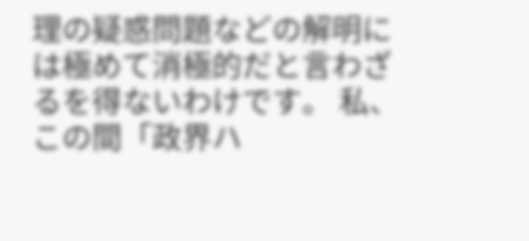理の疑惑問題などの解明には極めて消極的だと言わざるを得ないわけです。 私、この間「政界ハ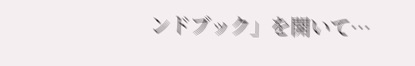ンドブック」を開いて…